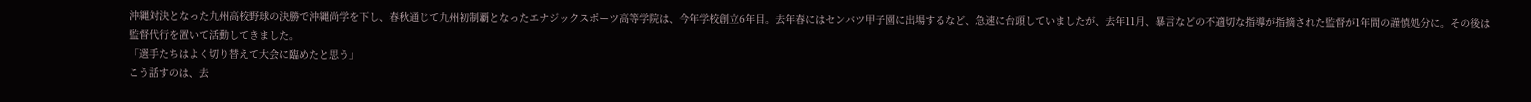沖縄対決となった九州高校野球の決勝で沖縄尚学を下し、春秋通じて九州初制覇となったエナジックスポーツ高等学院は、今年学校創立6年目。去年春にはセンバツ甲子園に出場するなど、急速に台頭していましたが、去年11月、暴言などの不適切な指導が指摘された監督が1年間の謹慎処分に。その後は監督代行を置いて活動してきました。
「選手たちはよく切り替えて大会に臨めたと思う」
こう話すのは、去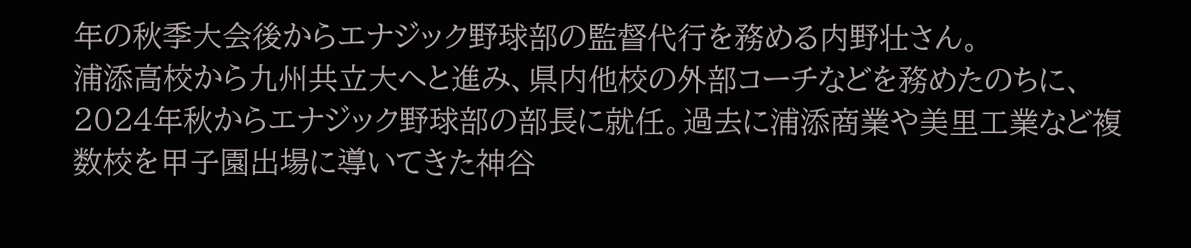年の秋季大会後からエナジック野球部の監督代行を務める内野壮さん。
浦添高校から九州共立大へと進み、県内他校の外部コーチなどを務めたのちに、2024年秋からエナジック野球部の部長に就任。過去に浦添商業や美里工業など複数校を甲子園出場に導いてきた神谷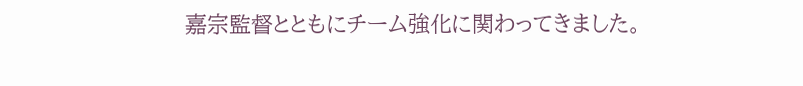嘉宗監督とともにチーム強化に関わってきました。